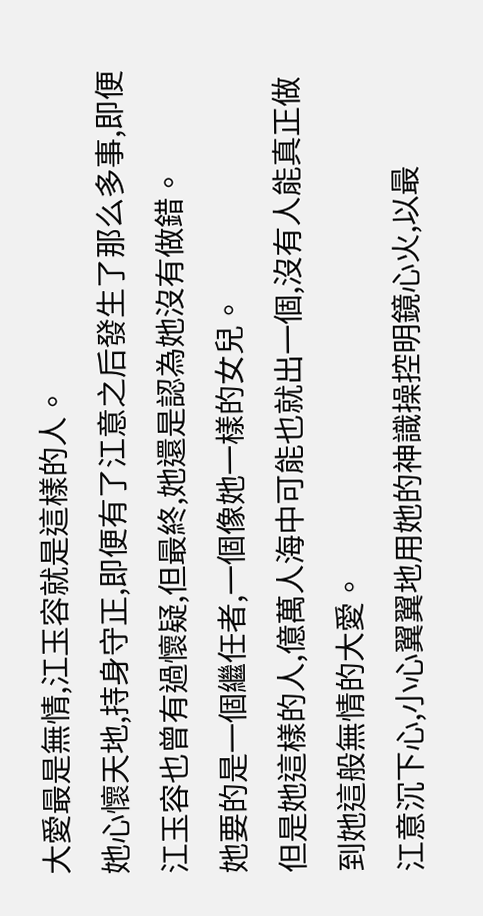大愛最是無情,江玉容就是這樣的人。
她心懷天地,持身守正,即便有了江意之后發生了那么多事,即便江玉容也曾有過懷疑,但最終,她還是認為她沒有做錯。
她要的是一個繼任者,一個像她一樣的女兒。
但是她這樣的人,億萬人海中可能也就出一個,沒有人能真正做到她這般無情的大愛。
江意沉下心,小心翼翼地用她的神識操控明鏡心火,以最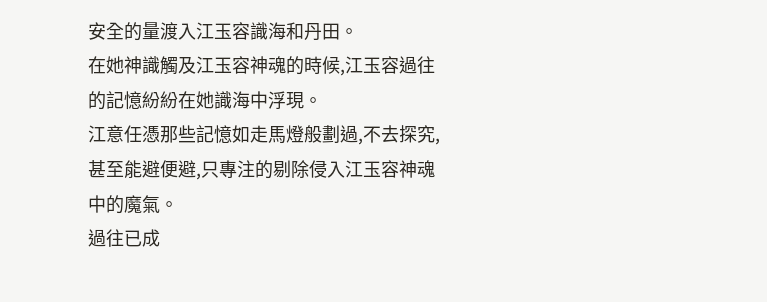安全的量渡入江玉容識海和丹田。
在她神識觸及江玉容神魂的時候,江玉容過往的記憶紛紛在她識海中浮現。
江意任憑那些記憶如走馬燈般劃過,不去探究,甚至能避便避,只專注的剔除侵入江玉容神魂中的魔氣。
過往已成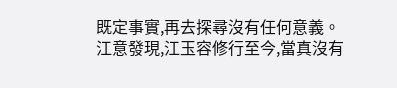既定事實,再去探尋沒有任何意義。
江意發現,江玉容修行至今,當真沒有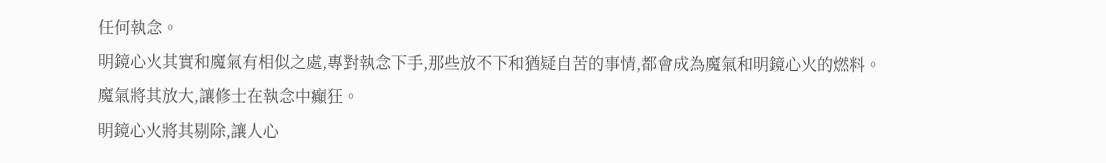任何執念。
明鏡心火其實和魔氣有相似之處,專對執念下手,那些放不下和猶疑自苦的事情,都會成為魔氣和明鏡心火的燃料。
魔氣將其放大,讓修士在執念中癲狂。
明鏡心火將其剔除,讓人心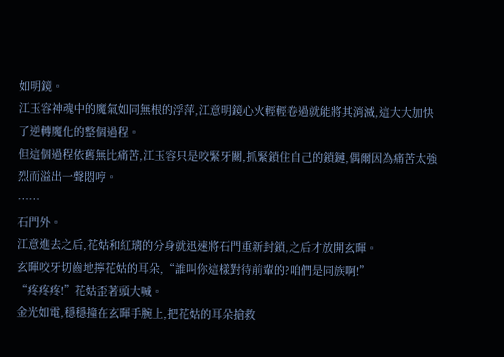如明鏡。
江玉容神魂中的魔氣如同無根的浮萍,江意明鏡心火輕輕卷過就能將其消滅,這大大加快了逆轉魔化的整個過程。
但這個過程依舊無比痛苦,江玉容只是咬緊牙關,抓緊鎖住自己的鎖鏈,偶爾因為痛苦太強烈而溢出一聲悶哼。
……
石門外。
江意進去之后,花姑和紅璃的分身就迅速將石門重新封鎖,之后才放開玄暉。
玄暉咬牙切齒地擰花姑的耳朵,“誰叫你這樣對待前輩的?咱們是同族啊!”
“疼疼疼!”花姑歪著頭大喊。
金光如電,穩穩撞在玄暉手腕上,把花姑的耳朵搶救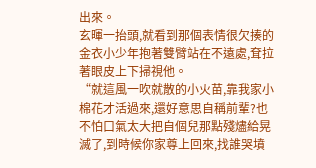出來。
玄暉一抬頭,就看到那個表情很欠揍的金衣小少年抱著雙臂站在不遠處,耷拉著眼皮上下掃視他。
“就這風一吹就散的小火苗,靠我家小棉花才活過來,還好意思自稱前輩?也不怕口氣太大把自個兒那點殘燼給晃滅了,到時候你家尊上回來,找誰哭墳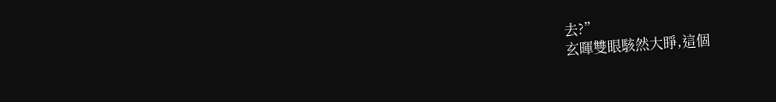去?”
玄暉雙眼駭然大睜,這個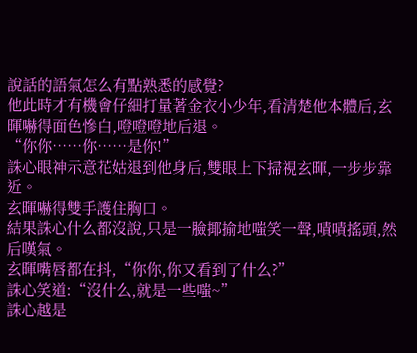說話的語氣怎么有點熟悉的感覺?
他此時才有機會仔細打量著金衣小少年,看清楚他本體后,玄暉嚇得面色慘白,噔噔噔地后退。
“你你……你……是你!”
誅心眼神示意花姑退到他身后,雙眼上下掃視玄暉,一步步靠近。
玄暉嚇得雙手護住胸口。
結果誅心什么都沒說,只是一臉揶揄地嗤笑一聲,嘖嘖搖頭,然后嘆氣。
玄暉嘴唇都在抖,“你你,你又看到了什么?”
誅心笑道:“沒什么,就是一些嗤~”
誅心越是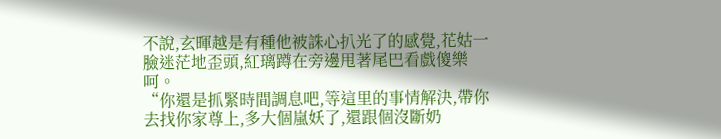不說,玄暉越是有種他被誅心扒光了的感覺,花姑一臉迷茫地歪頭,紅璃蹲在旁邊甩著尾巴看戲傻樂呵。
“你還是抓緊時間調息吧,等這里的事情解決,帶你去找你家尊上,多大個嵐妖了,還跟個沒斷奶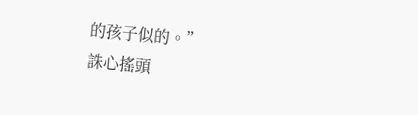的孩子似的。”
誅心搖頭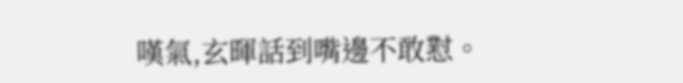嘆氣,玄暉話到嘴邊不敢懟。